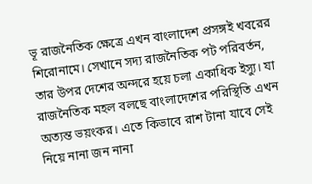ভূ রাজনৈতিক ক্ষেত্রে এখন বাংলাদেশ প্রসঙ্গই খবরের শিরোনামে। সেখানে সদ্য রাজনৈতিক পট পরিবর্তন, তার উপর দেশের অন্দরে হয়ে চলা একাধিক ইস্যু। যা রাজনৈতিক মহল বলছে বাংলাদেশের পরিস্থিতি এখন অত্যন্ত ভয়ংকর। এতে কিভাবে রাশ টানা যাবে সেই নিয়ে নানা জন নানা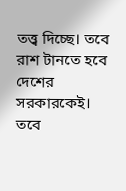তত্ত্ব দিচ্ছে। তবে রাশ টানতে হবে দেশের সরকারকেই। তবে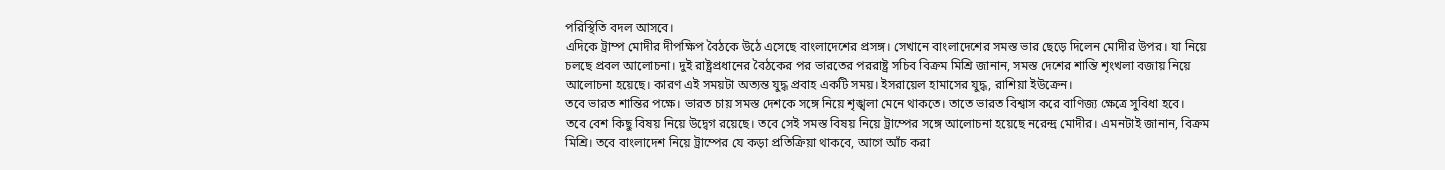পরিস্থিতি বদল আসবে।
এদিকে ট্রাম্প মোদীর দীপক্ষিপ বৈঠকে উঠে এসেছে বাংলাদেশের প্রসঙ্গ। সেখানে বাংলাদেশের সমস্ত ভার ছেড়ে দিলেন মোদীর উপর। যা নিয়ে চলছে প্রবল আলোচনা। দুই রাষ্ট্রপ্রধানের বৈঠকের পর ভারতের পররাষ্ট্র সচিব বিক্রম মিশ্রি জানান, সমস্ত দেশের শান্তি শৃংখলা বজায় নিয়ে আলোচনা হয়েছে। কারণ এই সময়টা অত্যন্ত যুদ্ধ প্রবাহ একটি সময়। ইসরায়েল হামাসের যুদ্ধ, রাশিয়া ইউক্রেন।
তবে ভারত শান্তির পক্ষে। ভারত চায় সমস্ত দেশকে সঙ্গে নিয়ে শৃঙ্খলা মেনে থাকতে। তাতে ভারত বিশ্বাস করে বাণিজ্য ক্ষেত্রে সুবিধা হবে।
তবে বেশ কিছু বিষয় নিয়ে উদ্বেগ রয়েছে। তবে সেই সমস্ত বিষয় নিয়ে ট্রাম্পের সঙ্গে আলোচনা হয়েছে নরেন্দ্র মোদীর। এমনটাই জানান, বিক্রম মিশ্রি। তবে বাংলাদেশ নিয়ে ট্রাম্পের যে কড়া প্রতিক্রিয়া থাকবে, আগে আঁচ করা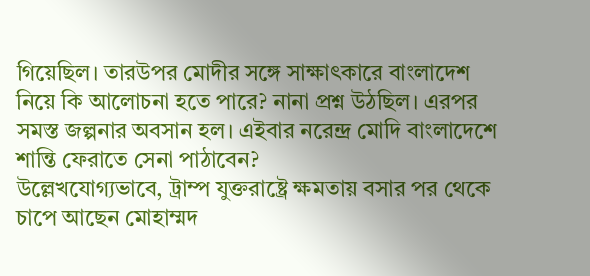গিয়েছিল। তারউপর মোদীর সঙ্গে সাক্ষাৎকারে বাংলাদেশ নিয়ে কি আলোচনা হতে পারে? নানা প্রশ্ন উঠছিল। এরপর সমস্ত জল্পনার অবসান হল। এইবার নরেন্দ্র মোদি বাংলাদেশে শান্তি ফেরাতে সেনা পাঠাবেন?
উল্লেখযোগ্যভাবে, ট্রাম্প যুক্তরাষ্ট্রে ক্ষমতায় বসার পর থেকে চাপে আছেন মোহাম্মদ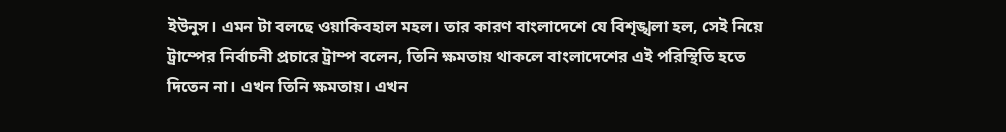ইউনুস। এমন টা বলছে ওয়াকিবহাল মহল। তার কারণ বাংলাদেশে যে বিশৃঙ্খলা হল, সেই নিয়ে ট্রাম্পের নির্বাচনী প্রচারে ট্রাম্প বলেন, তিনি ক্ষমতায় থাকলে বাংলাদেশের এই পরিস্থিতি হতে দিতেন না। এখন তিনি ক্ষমতায়। এখন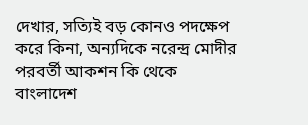দেখার, সত্যিই বড় কোনও পদক্ষেপ করে কিনা, অন্যদিকে নরেন্দ্র মোদীর পরবর্তী আকশন কি থেকে বাংলাদেশ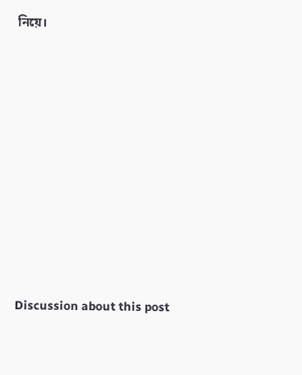নিয়ে।












Discussion about this post